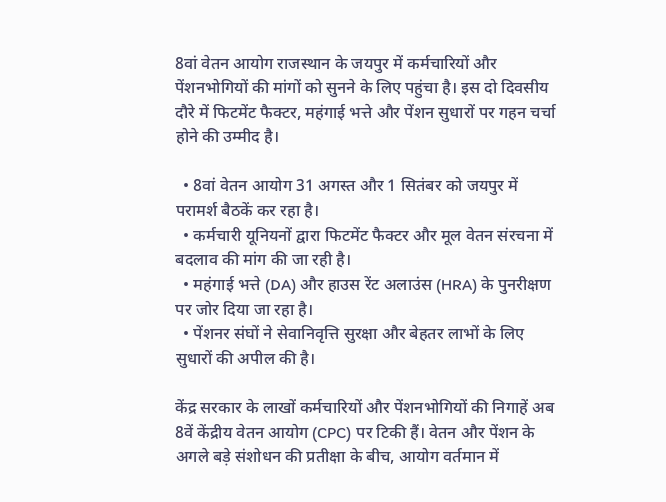8वां वेतन आयोग राजस्थान के जयपुर में कर्मचारियों और पेंशनभोगियों की मांगों को सुनने के लिए पहुंचा है। इस दो दिवसीय दौरे में फिटमेंट फैक्टर, महंगाई भत्ते और पेंशन सुधारों पर गहन चर्चा होने की उम्मीद है।

  • 8वां वेतन आयोग 31 अगस्त और 1 सितंबर को जयपुर में परामर्श बैठकें कर रहा है।
  • कर्मचारी यूनियनों द्वारा फिटमेंट फैक्टर और मूल वेतन संरचना में बदलाव की मांग की जा रही है।
  • महंगाई भत्ते (DA) और हाउस रेंट अलाउंस (HRA) के पुनरीक्षण पर जोर दिया जा रहा है।
  • पेंशनर संघों ने सेवानिवृत्ति सुरक्षा और बेहतर लाभों के लिए सुधारों की अपील की है।

केंद्र सरकार के लाखों कर्मचारियों और पेंशनभोगियों की निगाहें अब 8वें केंद्रीय वेतन आयोग (CPC) पर टिकी हैं। वेतन और पेंशन के अगले बड़े संशोधन की प्रतीक्षा के बीच, आयोग वर्तमान में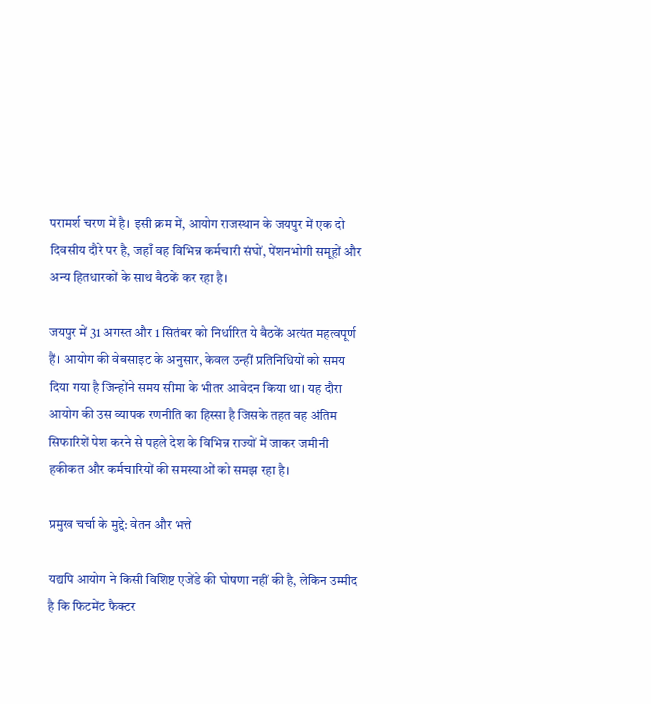परामर्श चरण में है। इसी क्रम में, आयोग राजस्थान के जयपुर में एक दो दिवसीय दौरे पर है, जहाँ वह विभिन्न कर्मचारी संघों, पेंशनभोगी समूहों और अन्य हितधारकों के साथ बैठकें कर रहा है।

जयपुर में 31 अगस्त और 1 सितंबर को निर्धारित ये बैठकें अत्यंत महत्वपूर्ण हैं। आयोग की वेबसाइट के अनुसार, केवल उन्हीं प्रतिनिधियों को समय दिया गया है जिन्होंने समय सीमा के भीतर आवेदन किया था। यह दौरा आयोग की उस व्यापक रणनीति का हिस्सा है जिसके तहत वह अंतिम सिफारिशें पेश करने से पहले देश के विभिन्न राज्यों में जाकर जमीनी हकीकत और कर्मचारियों की समस्याओं को समझ रहा है।

प्रमुख चर्चा के मुद्दे: वेतन और भत्ते

यद्यपि आयोग ने किसी विशिष्ट एजेंडे की घोषणा नहीं की है, लेकिन उम्मीद है कि फिटमेंट फैक्टर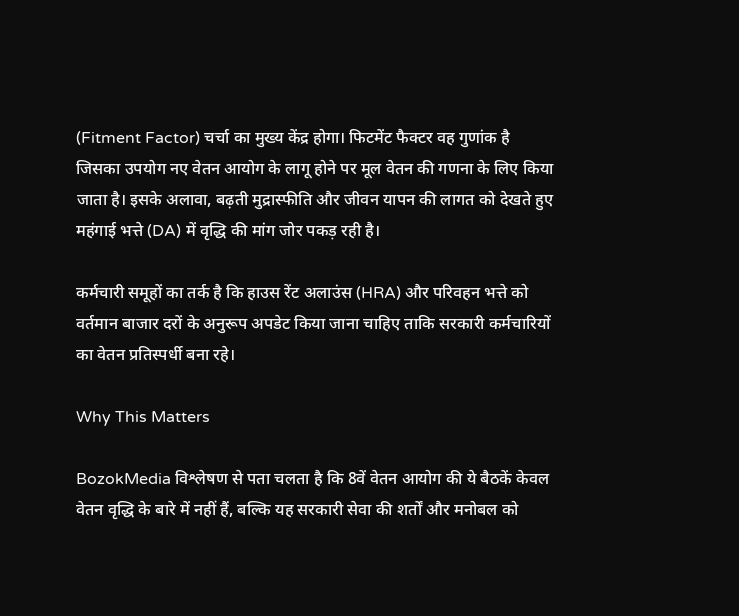(Fitment Factor) चर्चा का मुख्य केंद्र होगा। फिटमेंट फैक्टर वह गुणांक है जिसका उपयोग नए वेतन आयोग के लागू होने पर मूल वेतन की गणना के लिए किया जाता है। इसके अलावा, बढ़ती मुद्रास्फीति और जीवन यापन की लागत को देखते हुए महंगाई भत्ते (DA) में वृद्धि की मांग जोर पकड़ रही है।

कर्मचारी समूहों का तर्क है कि हाउस रेंट अलाउंस (HRA) और परिवहन भत्ते को वर्तमान बाजार दरों के अनुरूप अपडेट किया जाना चाहिए ताकि सरकारी कर्मचारियों का वेतन प्रतिस्पर्धी बना रहे।

Why This Matters

BozokMedia विश्लेषण से पता चलता है कि 8वें वेतन आयोग की ये बैठकें केवल वेतन वृद्धि के बारे में नहीं हैं, बल्कि यह सरकारी सेवा की शर्तों और मनोबल को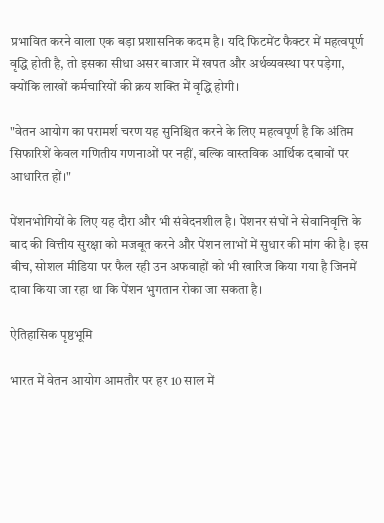प्रभावित करने वाला एक बड़ा प्रशासनिक कदम है। यदि फिटमेंट फैक्टर में महत्वपूर्ण वृद्धि होती है, तो इसका सीधा असर बाजार में खपत और अर्थव्यवस्था पर पड़ेगा, क्योंकि लाखों कर्मचारियों की क्रय शक्ति में वृद्धि होगी।

"वेतन आयोग का परामर्श चरण यह सुनिश्चित करने के लिए महत्वपूर्ण है कि अंतिम सिफारिशें केवल गणितीय गणनाओं पर नहीं, बल्कि वास्तविक आर्थिक दबावों पर आधारित हों।"

पेंशनभोगियों के लिए यह दौरा और भी संवेदनशील है। पेंशनर संघों ने सेवानिवृत्ति के बाद की वित्तीय सुरक्षा को मजबूत करने और पेंशन लाभों में सुधार की मांग की है। इस बीच, सोशल मीडिया पर फैल रही उन अफवाहों को भी खारिज किया गया है जिनमें दावा किया जा रहा था कि पेंशन भुगतान रोका जा सकता है।

ऐतिहासिक पृष्ठभूमि

भारत में वेतन आयोग आमतौर पर हर 10 साल में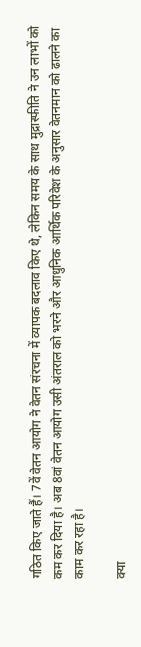गठित किए जाते हैं। 7वें वेतन आयोग ने वेतन संरचना में व्यापक बदलाव किए थे, लेकिन समय के साथ मुद्रास्फीति ने उन लाभों को कम कर दिया है। अब 8वां वेतन आयोग उसी अंतराल को भरने और आधुनिक आर्थिक परिवेश के अनुसार वेतनमान को ढालने का काम कर रहा है।

क्या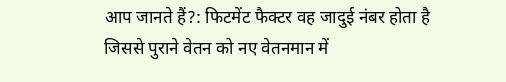आप जानते हैं?: फिटमेंट फैक्टर वह जादुई नंबर होता है जिससे पुराने वेतन को नए वेतनमान में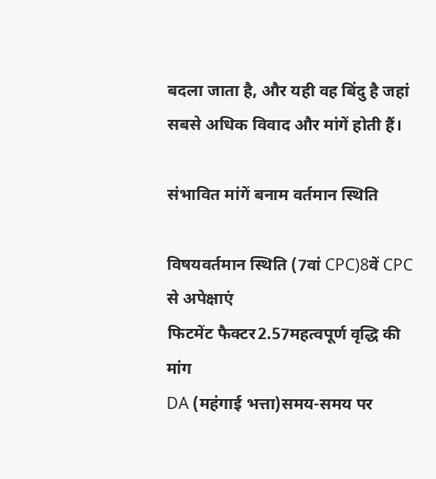बदला जाता है, और यही वह बिंदु है जहां सबसे अधिक विवाद और मांगें होती हैं।

संभावित मांगें बनाम वर्तमान स्थिति

विषयवर्तमान स्थिति (7वां CPC)8वें CPC से अपेक्षाएं
फिटमेंट फैक्टर2.57महत्वपूर्ण वृद्धि की मांग
DA (महंगाई भत्ता)समय-समय पर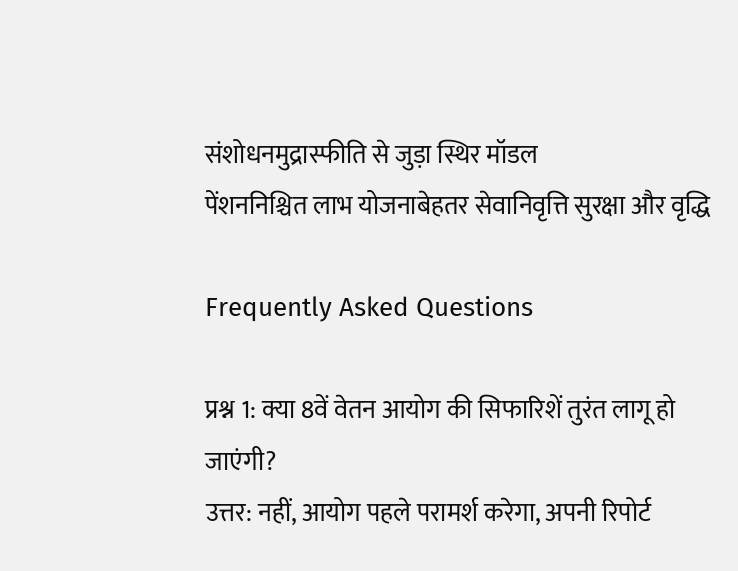संशोधनमुद्रास्फीति से जुड़ा स्थिर मॉडल
पेंशननिश्चित लाभ योजनाबेहतर सेवानिवृत्ति सुरक्षा और वृद्धि

Frequently Asked Questions

प्रश्न 1: क्या 8वें वेतन आयोग की सिफारिशें तुरंत लागू हो जाएंगी?
उत्तर: नहीं, आयोग पहले परामर्श करेगा, अपनी रिपोर्ट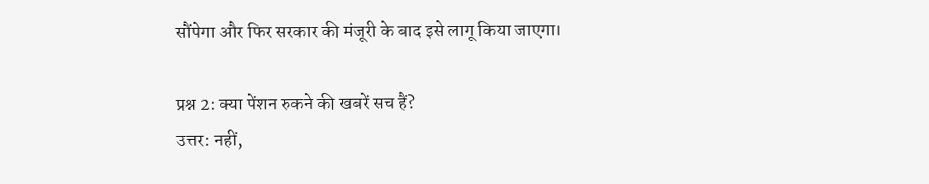सौंपेगा और फिर सरकार की मंजूरी के बाद इसे लागू किया जाएगा।

प्रश्न 2: क्या पेंशन रुकने की खबरें सच हैं?
उत्तर: नहीं,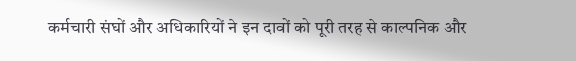कर्मचारी संघों और अधिकारियों ने इन दावों को पूरी तरह से काल्पनिक और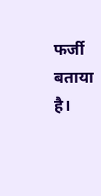फर्जी बताया है।